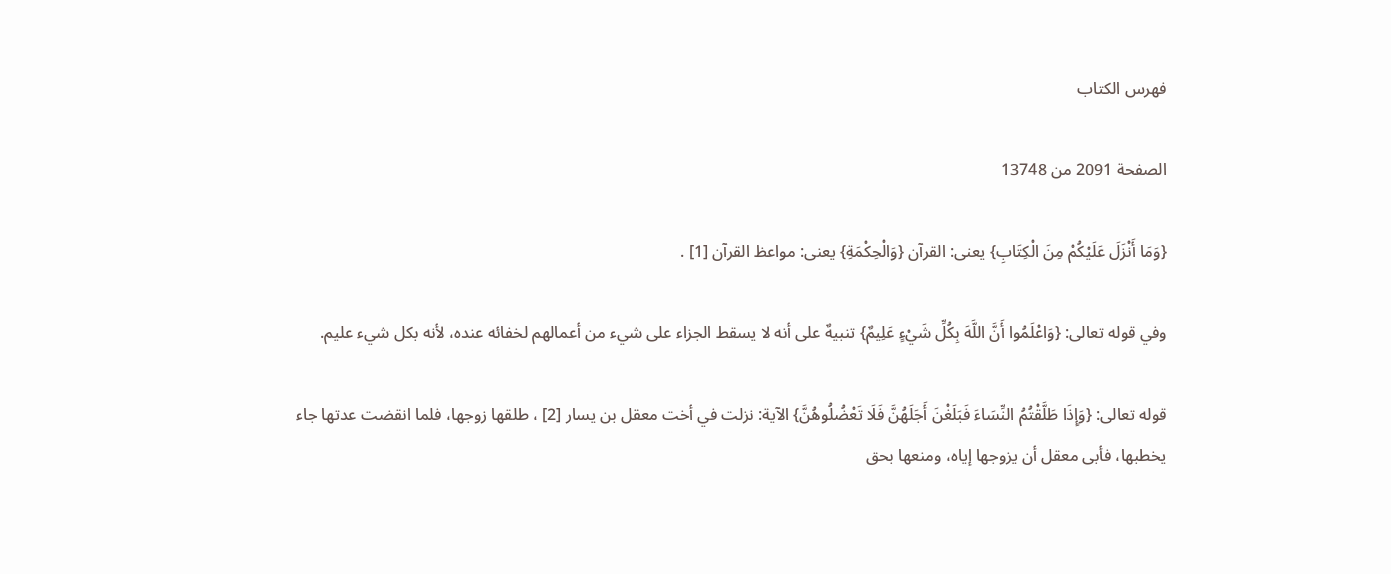فهرس الكتاب

الصفحة 2091 من 13748

{وَمَا أَنْزَلَ عَلَيْكُمْ مِنَ الْكِتَابِ} يعنى: القرآن {وَالْحِكْمَةِ} يعنى: مواعظ القرآن [1] .

وفي قوله تعالى: {وَاعْلَمُوا أَنَّ اللَّهَ بِكُلِّ شَيْءٍ عَلِيمٌ} تنبيهٌ على أنه لا يسقط الجزاء على شيء من أعمالهم لخفائه عنده، لأنه بكل شيء عليم.

قوله تعالى: {وَإِذَا طَلَّقْتُمُ النِّسَاءَ فَبَلَغْنَ أَجَلَهُنَّ فَلَا تَعْضُلُوهُنَّ} الآية: نزلت في أخت معقل بن يسار [2] ، طلقها زوجها، فلما انقضت عدتها جاء يخطبها، فأبى معقل أن يزوجها إياه، ومنعها بحق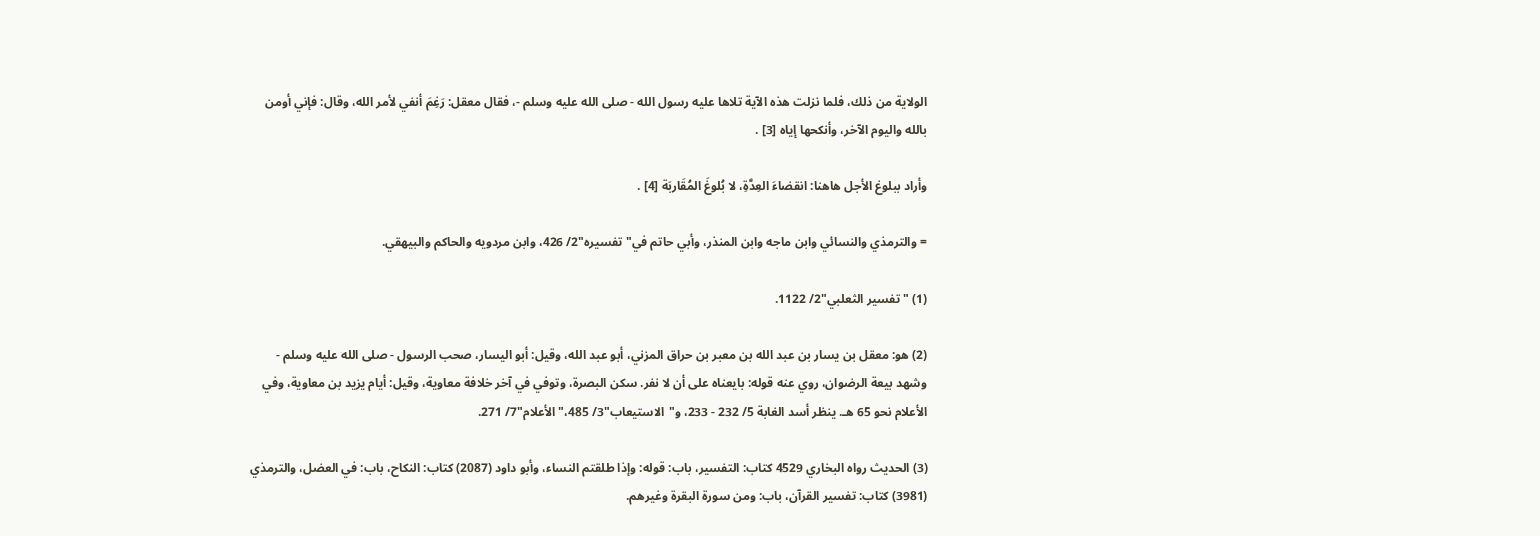الولاية من ذلك، فلما نزلت هذه الآية تلاها عليه رسول الله - صلى الله عليه وسلم -، فقال معقل: رَغِمَ أنفي لأمر الله، وقال: فإني أومن بالله واليوم الآخر، وأنكحها إياه [3] .

وأراد ببلوغ الأجل هاهنا: انقضاءَ العِدَّةِ، لا بُلوغَ المُقَاربَة [4] .

= والترمذي والنسائي وابن ماجه وابن المنذر، وأبي حاتم في"تفسيره"2/ 426، وابن مردويه والحاكم والبيهقي.

(1) "تفسير الثعلبي"2/ 1122.

(2) هو: معقل بن يسار بن عبد الله بن معبر بن حراق المزني، أبو عبد الله، وقيل: أبو اليسار، صحب الرسول - صلى الله عليه وسلم - وشهد بيعة الرضوان، روي عنه قوله: بايعناه على أن لا نفر. سكن البصرة، وتوفي في آخر خلافة معاوية، وقيل: أيام يزيد بن معاوية، وفي الأعلام نحو 65 هـ. ينظر أسد الغابة 5/ 232 - 233، و"الاستيعاب"3/ 485،"الأعلام"7/ 271.

(3) الحديث رواه البخاري 4529 كتاب: التفسير، باب: قوله: وإذا طلقتم النساء، وأبو داود (2087) كتاب: النكاح، باب: في العضل، والترمذي (3981) كتاب: تفسير القرآن، باب: ومن سورة البقرة وغيرهم.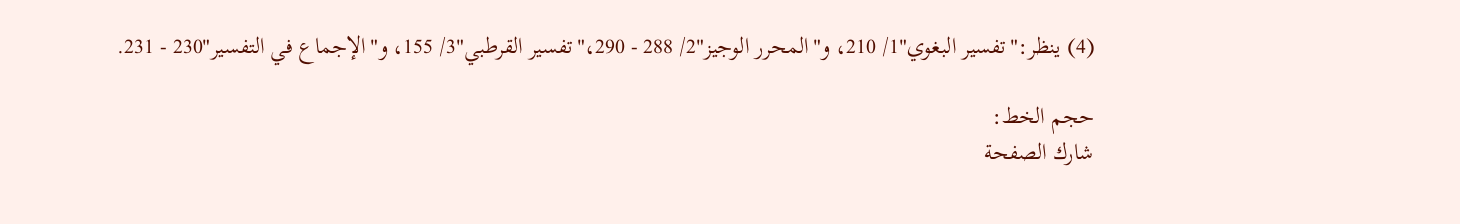(4) ينظر:"تفسير البغوي"1/ 210، و"المحرر الوجيز"2/ 288 - 290،"تفسير القرطبي"3/ 155، و"الإجماع في التفسير"230 - 231.

حجم الخط:
شارك الصفحة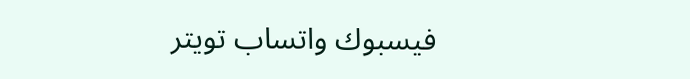فيسبوك واتساب تويتر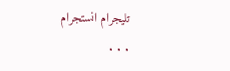تليجرام انستجرام
. . .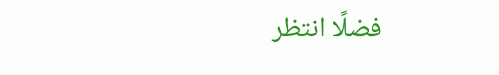فضلًا انتظر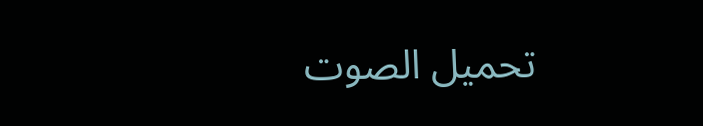تحميل الصوت